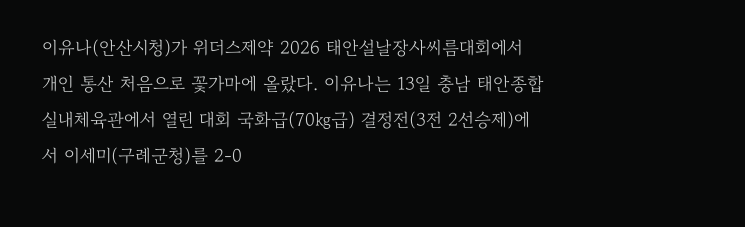이유나(안산시청)가 위더스제약 2026 태안설날장사씨름대회에서 개인 통산 처음으로 꽃가마에 올랐다. 이유나는 13일 충남 태안종합실내체육관에서 열린 대회 국화급(70㎏급) 결정전(3전 2선승제)에서 이세미(구례군청)를 2-0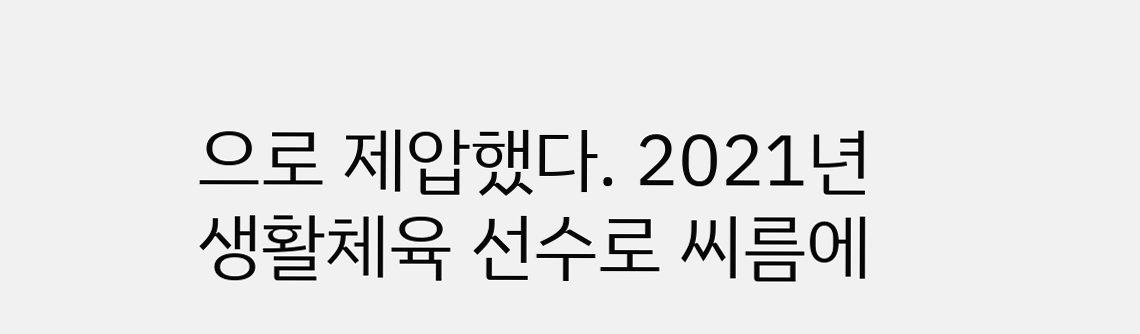으로 제압했다. 2021년 생활체육 선수로 씨름에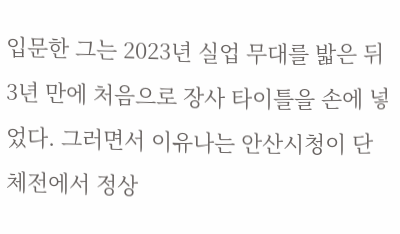입문한 그는 2023년 실업 무대를 밟은 뒤 3년 만에 처음으로 장사 타이틀을 손에 넣었다. 그러면서 이유나는 안산시청이 단체전에서 정상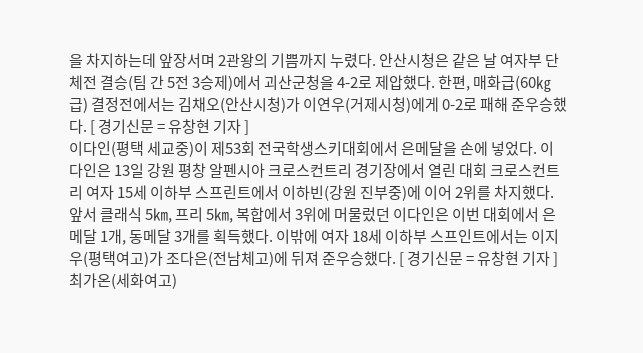을 차지하는데 앞장서며 2관왕의 기쁨까지 누렸다. 안산시청은 같은 날 여자부 단체전 결승(팀 간 5전 3승제)에서 괴산군청을 4-2로 제압했다. 한편, 매화급(60㎏급) 결정전에서는 김채오(안산시청)가 이연우(거제시청)에게 0-2로 패해 준우승했다. [ 경기신문 = 유창현 기자 ]
이다인(평택 세교중)이 제53회 전국학생스키대회에서 은메달을 손에 넣었다. 이다인은 13일 강원 평창 알펜시아 크로스컨트리 경기장에서 열린 대회 크로스컨트리 여자 15세 이하부 스프린트에서 이하빈(강원 진부중)에 이어 2위를 차지했다. 앞서 클래식 5㎞, 프리 5㎞, 복합에서 3위에 머물렀던 이다인은 이번 대회에서 은메달 1개, 동메달 3개를 획득했다. 이밖에 여자 18세 이하부 스프인트에서는 이지우(평택여고)가 조다은(전남체고)에 뒤져 준우승했다. [ 경기신문 = 유창현 기자 ]
최가온(세화여고)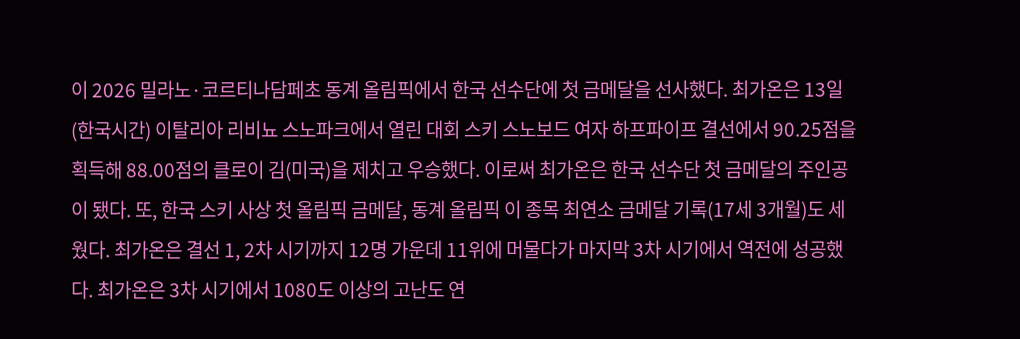이 2026 밀라노·코르티나담페초 동계 올림픽에서 한국 선수단에 첫 금메달을 선사했다. 최가온은 13일(한국시간) 이탈리아 리비뇨 스노파크에서 열린 대회 스키 스노보드 여자 하프파이프 결선에서 90.25점을 획득해 88.00점의 클로이 김(미국)을 제치고 우승했다. 이로써 최가온은 한국 선수단 첫 금메달의 주인공이 됐다. 또, 한국 스키 사상 첫 올림픽 금메달, 동계 올림픽 이 종목 최연소 금메달 기록(17세 3개월)도 세웠다. 최가온은 결선 1, 2차 시기까지 12명 가운데 11위에 머물다가 마지막 3차 시기에서 역전에 성공했다. 최가온은 3차 시기에서 1080도 이상의 고난도 연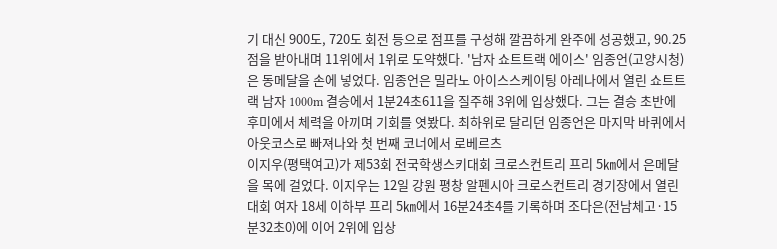기 대신 900도, 720도 회전 등으로 점프를 구성해 깔끔하게 완주에 성공했고, 90.25점을 받아내며 11위에서 1위로 도약했다. '남자 쇼트트랙 에이스' 임종언(고양시청)은 동메달을 손에 넣었다. 임종언은 밀라노 아이스스케이팅 아레나에서 열린 쇼트트랙 남자 1000m 결승에서 1분24초611을 질주해 3위에 입상했다. 그는 결승 초반에 후미에서 체력을 아끼며 기회를 엿봤다. 최하위로 달리던 임종언은 마지막 바퀴에서 아웃코스로 빠져나와 첫 번째 코너에서 로베르츠
이지우(평택여고)가 제53회 전국학생스키대회 크로스컨트리 프리 5㎞에서 은메달을 목에 걸었다. 이지우는 12일 강원 평창 알펜시아 크로스컨트리 경기장에서 열린 대회 여자 18세 이하부 프리 5㎞에서 16분24초4를 기록하며 조다은(전남체고·15분32초0)에 이어 2위에 입상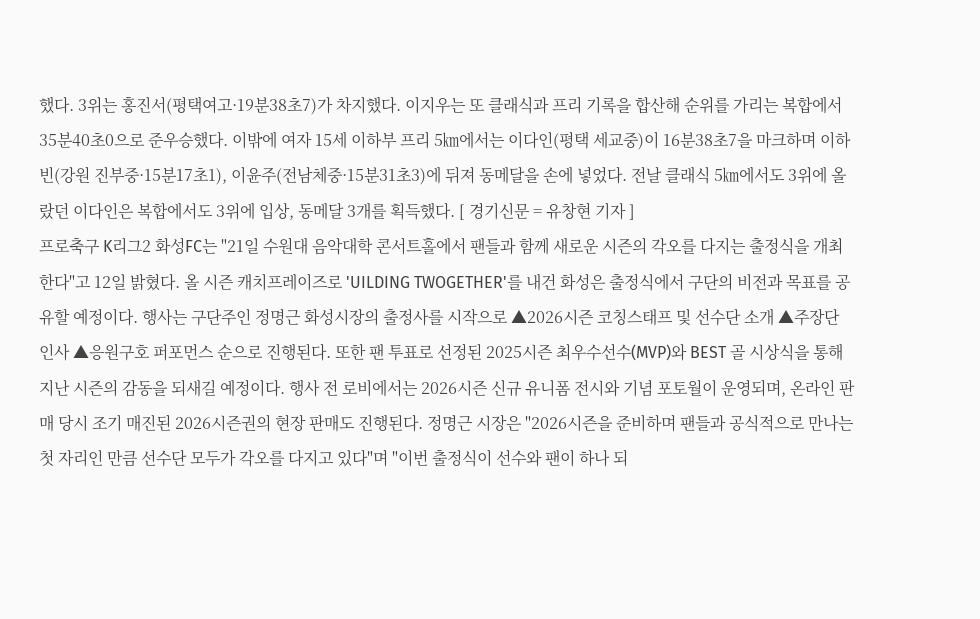했다. 3위는 홍진서(평택여고·19분38초7)가 차지했다. 이지우는 또 클래식과 프리 기록을 합산해 순위를 가리는 복합에서 35분40초0으로 준우승했다. 이밖에 여자 15세 이하부 프리 5㎞에서는 이다인(평택 세교중)이 16분38초7을 마크하며 이하빈(강원 진부중·15분17초1), 이윤주(전남체중·15분31초3)에 뒤져 동메달을 손에 넣었다. 전날 클래식 5㎞에서도 3위에 올랐던 이다인은 복합에서도 3위에 입상, 동메달 3개를 획득했다. [ 경기신문 = 유창현 기자 ]
프로축구 K리그2 화성FC는 "21일 수원대 음악대학 콘서트홀에서 팬들과 함께 새로운 시즌의 각오를 다지는 출정식을 개최한다"고 12일 밝혔다. 올 시즌 캐치프레이즈로 'UILDING TWOGETHER'를 내건 화성은 출정식에서 구단의 비전과 목표를 공유할 예정이다. 행사는 구단주인 정명근 화성시장의 출정사를 시작으로 ▲2026시즌 코칭스태프 및 선수단 소개 ▲주장단 인사 ▲응원구호 퍼포먼스 순으로 진행된다. 또한 팬 투표로 선정된 2025시즌 최우수선수(MVP)와 BEST 골 시상식을 통해 지난 시즌의 감동을 되새길 예정이다. 행사 전 로비에서는 2026시즌 신규 유니폼 전시와 기념 포토월이 운영되며, 온라인 판매 당시 조기 매진된 2026시즌권의 현장 판매도 진행된다. 정명근 시장은 "2026시즌을 준비하며 팬들과 공식적으로 만나는 첫 자리인 만큼 선수단 모두가 각오를 다지고 있다"며 "이번 출정식이 선수와 팬이 하나 되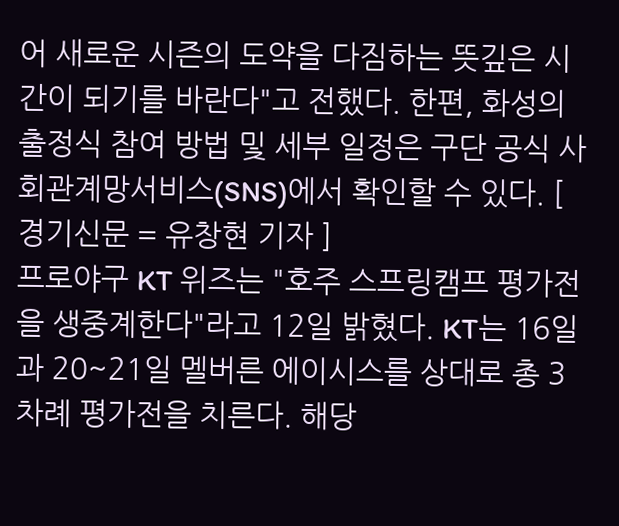어 새로운 시즌의 도약을 다짐하는 뜻깊은 시간이 되기를 바란다"고 전했다. 한편, 화성의 출정식 참여 방법 및 세부 일정은 구단 공식 사회관계망서비스(SNS)에서 확인할 수 있다. [ 경기신문 = 유창현 기자 ]
프로야구 KT 위즈는 "호주 스프링캠프 평가전을 생중계한다"라고 12일 밝혔다. KT는 16일과 20~21일 멜버른 에이시스를 상대로 총 3차례 평가전을 치른다. 해당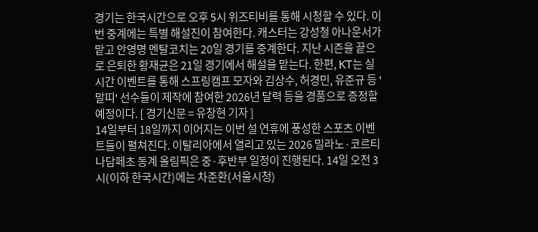경기는 한국시간으로 오후 5시 위즈티비를 통해 시청할 수 있다. 이번 중계에는 특별 해설진이 참여한다. 캐스터는 강성철 아나운서가 맡고 안영명 멘탈코치는 20일 경기를 중계한다. 지난 시즌을 끝으로 은퇴한 황재균은 21일 경기에서 해설을 맡는다. 한편, KT는 실시간 이벤트를 통해 스프링캠프 모자와 김상수, 허경민, 유준규 등 '말띠' 선수들이 제작에 참여한 2026년 달력 등을 경품으로 증정할 예정이다. [ 경기신문 = 유창현 기자 ]
14일부터 18일까지 이어지는 이번 설 연휴에 풍성한 스포츠 이벤트들이 펼쳐진다. 이탈리아에서 열리고 있는 2026 밀라노·코르티나담페초 동계 올림픽은 중·후반부 일정이 진행된다. 14일 오전 3시(이하 한국시간)에는 차준환(서울시청)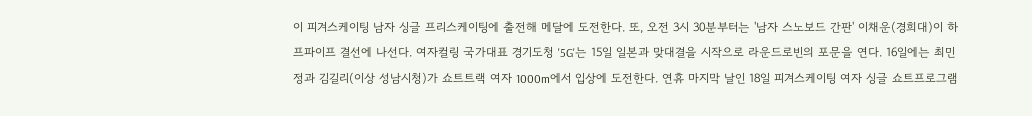이 피겨스케이팅 남자 싱글 프리스케이팅에 출전해 메달에 도전한다. 또, 오전 3시 30분부터는 '남자 스노보드 간판' 이채운(경희대)이 하프파이프 결선에 나선다. 여자컬링 국가대표 경기도청 '5G'는 15일 일본과 맞대결을 시작으로 라운드로빈의 포문을 연다. 16일에는 최민정과 김길리(이상 성남시청)가 쇼트트랙 여자 1000m에서 입상에 도전한다. 연휴 마지막 날인 18일 피겨스케이팅 여자 싱글 쇼트프로그램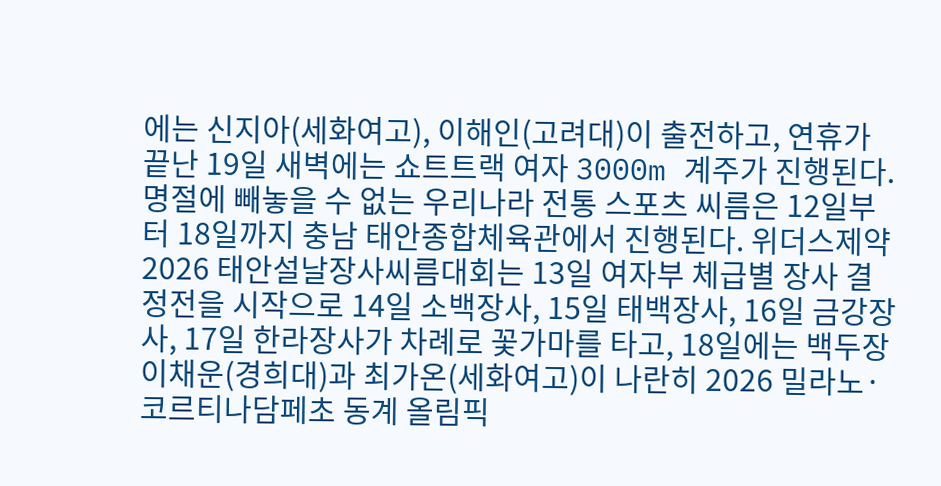에는 신지아(세화여고), 이해인(고려대)이 출전하고, 연휴가 끝난 19일 새벽에는 쇼트트랙 여자 3000m 계주가 진행된다. 명절에 빼놓을 수 없는 우리나라 전통 스포츠 씨름은 12일부터 18일까지 충남 태안종합체육관에서 진행된다. 위더스제약 2026 태안설날장사씨름대회는 13일 여자부 체급별 장사 결정전을 시작으로 14일 소백장사, 15일 태백장사, 16일 금강장사, 17일 한라장사가 차례로 꽃가마를 타고, 18일에는 백두장
이채운(경희대)과 최가온(세화여고)이 나란히 2026 밀라노·코르티나담페초 동계 올림픽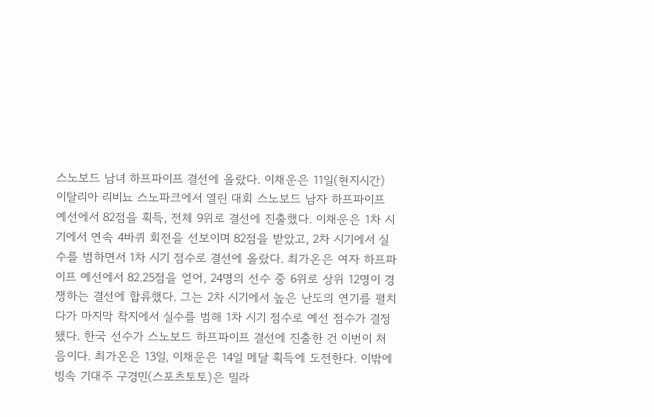스노보드 남녀 하프파이프 결선에 올랐다. 이채운은 11일(현지시간) 이탈리아 리비뇨 스노파크에서 열린 대회 스노보드 남자 하프파이프 예선에서 82점을 획득, 전체 9위로 결선에 진출했다. 이채운은 1차 시기에서 연속 4바퀴 회전을 선보이며 82점을 받았고, 2차 시기에서 실수를 범하면서 1차 시기 점수로 결선에 올랐다. 최가온은 여자 하프파이프 예선에서 82.25점을 얻어, 24명의 선수 중 6위로 상위 12명이 경쟁하는 결선에 합류했다. 그는 2차 시기에서 높은 난도의 연기를 펼치다가 마지막 착지에서 실수를 범해 1차 시기 점수로 예선 점수가 결정됐다. 한국 선수가 스노보드 하프파이프 결선에 진출한 건 이번이 처음이다. 최가온은 13일, 이채운은 14일 메달 획득에 도전한다. 이밖에 빙속 기대주 구경민(스포츠토토)은 밀라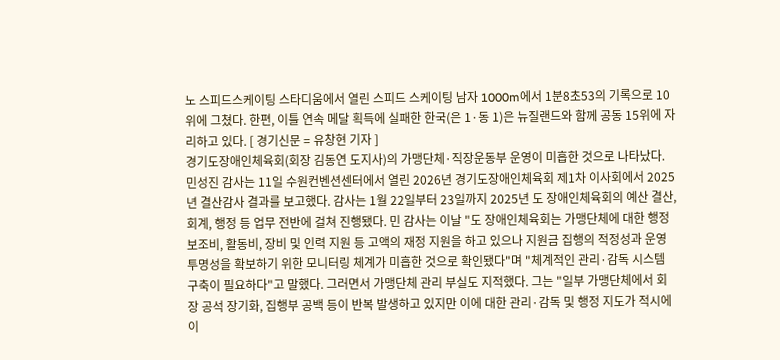노 스피드스케이팅 스타디움에서 열린 스피드 스케이팅 남자 1000m에서 1분8초53의 기록으로 10위에 그쳤다. 한편, 이틀 연속 메달 획득에 실패한 한국(은 1·동 1)은 뉴질랜드와 함께 공동 15위에 자리하고 있다. [ 경기신문 = 유창현 기자 ]
경기도장애인체육회(회장 김동연 도지사)의 가맹단체·직장운동부 운영이 미흡한 것으로 나타났다. 민성진 감사는 11일 수원컨벤션센터에서 열린 2026년 경기도장애인체육회 제1차 이사회에서 2025년 결산감사 결과를 보고했다. 감사는 1월 22일부터 23일까지 2025년 도 장애인체육회의 예산 결산, 회계, 행정 등 업무 전반에 걸쳐 진행됐다. 민 감사는 이날 "도 장애인체육회는 가맹단체에 대한 행정보조비, 활동비, 장비 및 인력 지원 등 고액의 재정 지원을 하고 있으나 지원금 집행의 적정성과 운영 투명성을 확보하기 위한 모니터링 체계가 미흡한 것으로 확인됐다"며 "체계적인 관리·감독 시스템 구축이 필요하다"고 말했다. 그러면서 가맹단체 관리 부실도 지적했다. 그는 "일부 가맹단체에서 회장 공석 장기화, 집행부 공백 등이 반복 발생하고 있지만 이에 대한 관리·감독 및 행정 지도가 적시에 이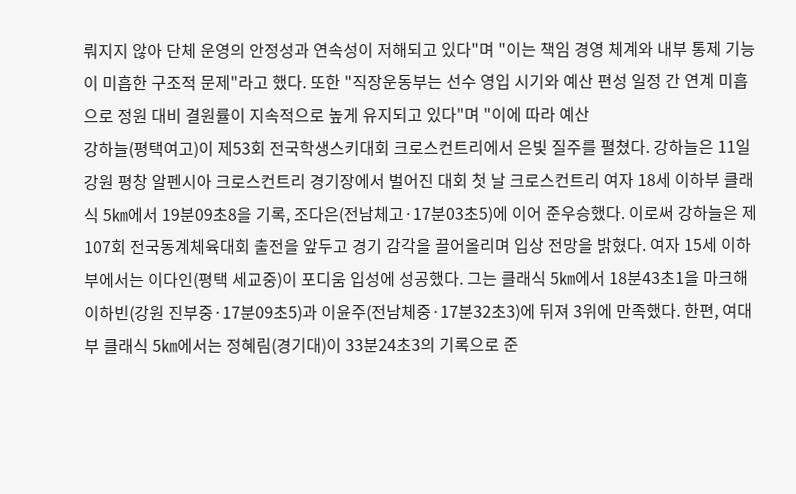뤄지지 않아 단체 운영의 안정성과 연속성이 저해되고 있다"며 "이는 책임 경영 체계와 내부 통제 기능이 미흡한 구조적 문제"라고 했다. 또한 "직장운동부는 선수 영입 시기와 예산 편성 일정 간 연계 미흡으로 정원 대비 결원률이 지속적으로 높게 유지되고 있다"며 "이에 따라 예산
강하늘(평택여고)이 제53회 전국학생스키대회 크로스컨트리에서 은빛 질주를 펼쳤다. 강하늘은 11일 강원 평창 알펜시아 크로스컨트리 경기장에서 벌어진 대회 첫 날 크로스컨트리 여자 18세 이하부 클래식 5㎞에서 19분09초8을 기록, 조다은(전남체고·17분03초5)에 이어 준우승했다. 이로써 강하늘은 제107회 전국동계체육대회 출전을 앞두고 경기 감각을 끌어올리며 입상 전망을 밝혔다. 여자 15세 이하부에서는 이다인(평택 세교중)이 포디움 입성에 성공했다. 그는 클래식 5㎞에서 18분43초1을 마크해 이하빈(강원 진부중·17분09초5)과 이윤주(전남체중·17분32초3)에 뒤져 3위에 만족했다. 한편, 여대부 클래식 5㎞에서는 정혜림(경기대)이 33분24초3의 기록으로 준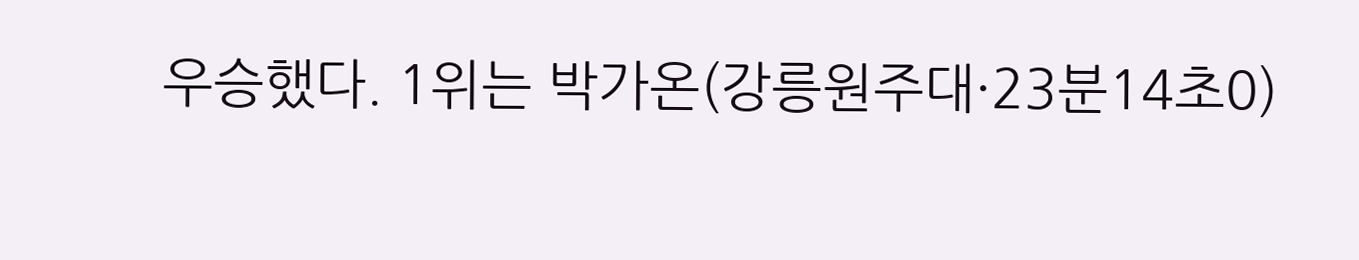우승했다. 1위는 박가온(강릉원주대·23분14초0)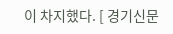이 차지했다. [ 경기신문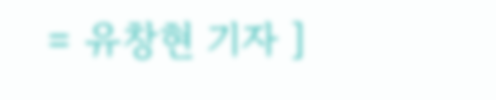= 유창현 기자 ]